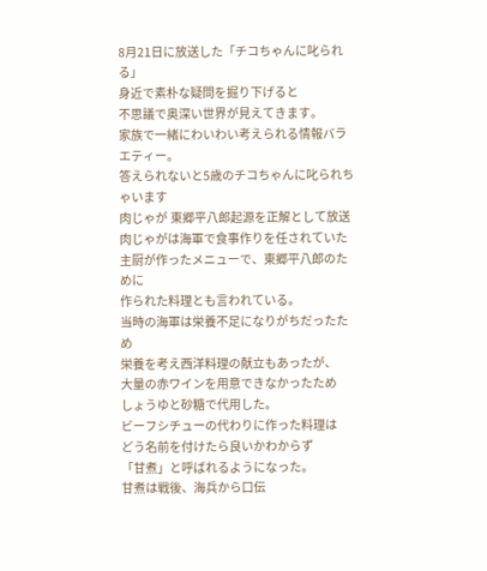8月21日に放送した「チコちゃんに叱られる」
身近で素朴な疑問を掘り下げると
不思議で奥深い世界が見えてきます。
家族で一緒にわいわい考えられる情報バラエティー。
答えられないと5歳のチコちゃんに叱られちゃいます
肉じゃが 東郷平八郎起源を正解として放送
肉じゃがは海軍で食事作りを任されていた
主厨が作ったメニューで、東郷平八郎のために
作られた料理とも言われている。
当時の海軍は栄養不足になりがちだったため
栄養を考え西洋料理の献立もあったが、
大量の赤ワインを用意できなかったため
しょうゆと砂糖で代用した。
ビーフシチューの代わりに作った料理は
どう名前を付けたら良いかわからず
「甘煮」と呼ばれるようになった。
甘煮は戦後、海兵から口伝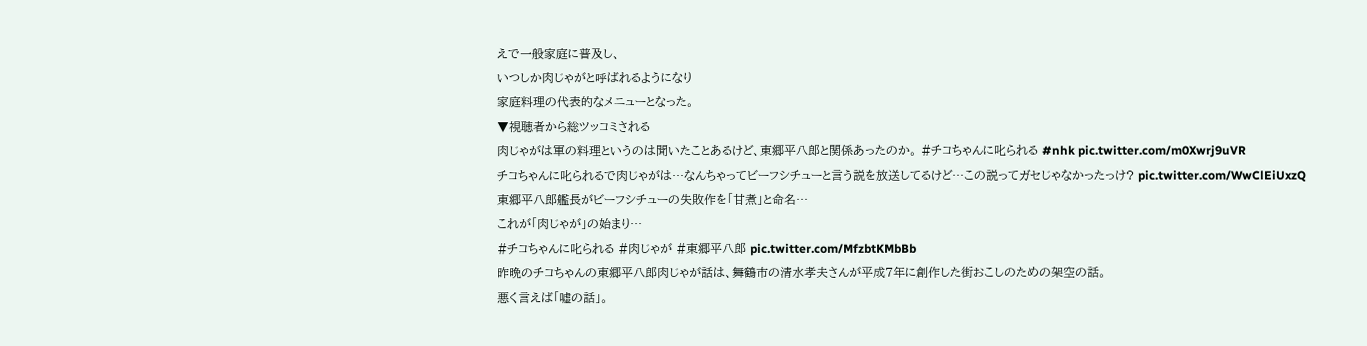えで一般家庭に普及し、
いつしか肉じゃがと呼ばれるようになり
家庭料理の代表的なメニューとなった。
▼視聴者から総ツッコミされる
肉じゃがは軍の料理というのは聞いたことあるけど、東郷平八郎と関係あったのか。 #チコちゃんに叱られる #nhk pic.twitter.com/m0Xwrj9uVR
チコちゃんに叱られるで肉じゃがは…なんちゃってビーフシチューと言う説を放送してるけど…この説ってガセじゃなかったっけ? pic.twitter.com/WwClEiUxzQ
東郷平八郎艦長がビーフシチューの失敗作を「甘煮」と命名…
これが「肉じゃが」の始まり…
#チコちゃんに叱られる #肉じゃが #東郷平八郎 pic.twitter.com/MfzbtKMbBb
昨晩のチコちゃんの東郷平八郎肉じゃが話は、舞鶴市の清水孝夫さんが平成7年に創作した街おこしのための架空の話。
悪く言えば「嘘の話」。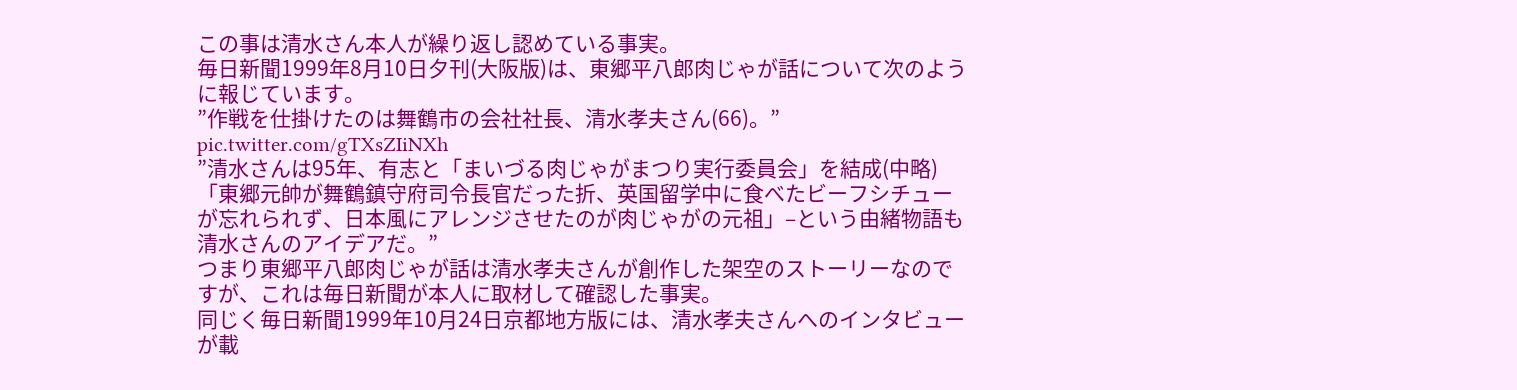この事は清水さん本人が繰り返し認めている事実。
毎日新聞1999年8月10日夕刊(大阪版)は、東郷平八郎肉じゃが話について次のように報じています。
”作戦を仕掛けたのは舞鶴市の会社社長、清水孝夫さん(66)。” pic.twitter.com/gTXsZIiNXh
”清水さんは95年、有志と「まいづる肉じゃがまつり実行委員会」を結成(中略)「東郷元帥が舞鶴鎮守府司令長官だった折、英国留学中に食べたビーフシチューが忘れられず、日本風にアレンジさせたのが肉じゃがの元祖」–という由緒物語も清水さんのアイデアだ。”
つまり東郷平八郎肉じゃが話は清水孝夫さんが創作した架空のストーリーなのですが、これは毎日新聞が本人に取材して確認した事実。
同じく毎日新聞1999年10月24日京都地方版には、清水孝夫さんへのインタビューが載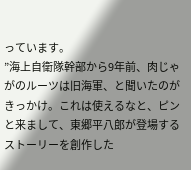っています。
”海上自衛隊幹部から9年前、肉じゃがのルーツは旧海軍、と聞いたのがきっかけ。これは使えるなと、ピンと来まして、東郷平八郎が登場するストーリーを創作した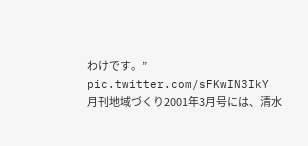わけです。” pic.twitter.com/sFKwIN3IkY
月刊地域づくり2001年3月号には、清水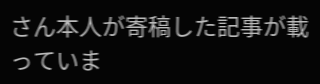さん本人が寄稿した記事が載っていま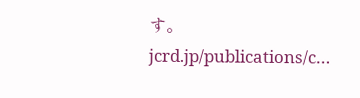す。
jcrd.jp/publications/c…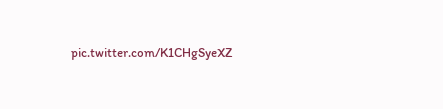pic.twitter.com/K1CHgSyeXZ